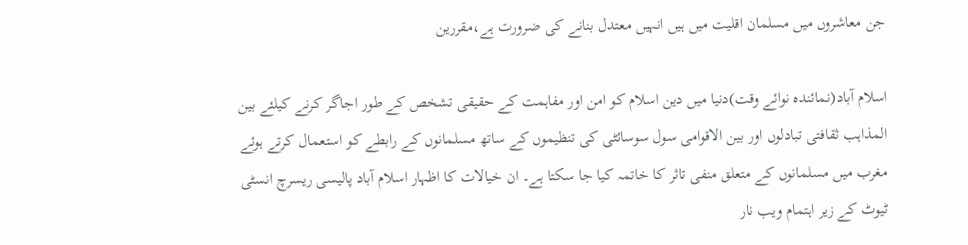جن معاشروں میں مسلمان اقلیت میں ہیں انہیں معتدل بنانے کی ضرورت ہے،مقررین

اسلام آباد(نمائندہ نوائے وقت)دنیا میں دین اسلام کو امن اور مفاہمت کے حقیقی تشخص کے طور اجاگر کرنے کیلئے بین المذاہب ثقافتی تبادلوں اور بین الاقوامی سول سوسائٹی کی تنظیموں کے ساتھ مسلمانوں کے رابطے کو استعمال کرتے ہوئے مغرب میں مسلمانوں کے متعلق منفی تاثر کا خاتمہ کیا جا سکتا ہے۔ ان خیالات کا اظہار اسلام آباد پالیسی ریسرچ انسٹی ٹیوٹ کے زیر اہتمام ویب نار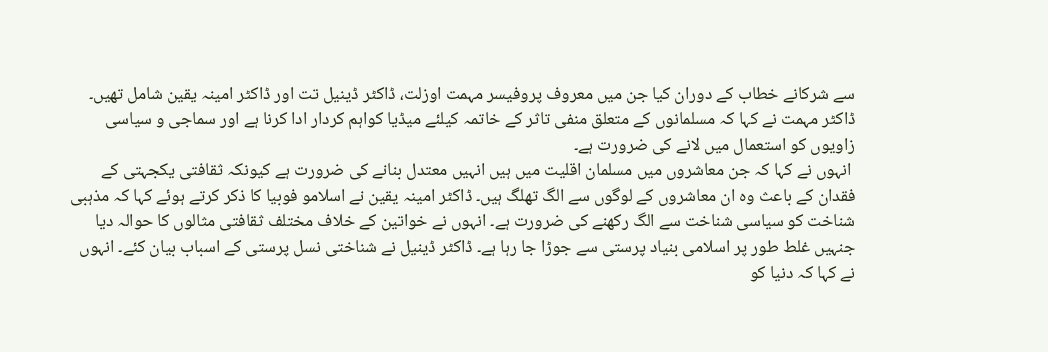سے شرکانے خطاب کے دوران کیا جن میں معروف پروفیسر مہمت اوزلت، ڈاکٹر ڈینیل تت اور ڈاکٹر امینہ یقین شامل تھیں۔ ڈاکٹر مہمت نے کہا کہ مسلمانوں کے متعلق منفی تاثر کے خاتمہ کیلئے میڈیا کواہم کردار ادا کرنا ہے اور سماجی و سیاسی زاویوں کو استعمال میں لانے کی ضرورت ہے۔
 انہوں نے کہا کہ جن معاشروں میں مسلمان اقلیت میں ہیں انہیں معتدل بنانے کی ضرورت ہے کیونکہ ثقافتی یکجہتی کے فقدان کے باعث وہ ان معاشروں کے لوگوں سے الگ تھلگ ہیں۔ ڈاکٹر امینہ یقین نے اسلامو فوبیا کا ذکر کرتے ہوئے کہا کہ مذہبی شناخت کو سیاسی شناخت سے الگ رکھنے کی ضرورت ہے۔ انہوں نے خواتین کے خلاف مختلف ثقافتی مثالوں کا حوالہ دیا جنہیں غلط طور پر اسلامی بنیاد پرستی سے جوڑا جا رہا ہے۔ ڈاکٹر ڈینیل نے شناختی نسل پرستی کے اسباب بیان کئے۔ انہوں نے کہا کہ دنیا کو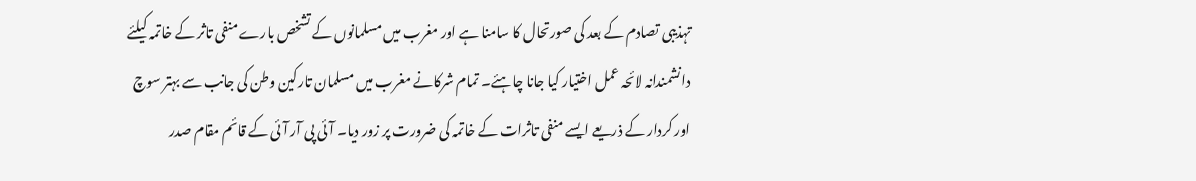تہذیبی تصادم کے بعد کی صورتحال کا سامنا ہے اور مغرب میں مسلمانوں کے تشخص بارے منفی تاثر کے خاتمہ کیلئے دانشمندانہ لائحہ عمل اختیار کیا جانا چاہئے۔ تمام شرکانے مغرب میں مسلمان تارکین وطن کی جانب سے بہتر سوچ اور کردار کے ذریعے ایسے منفی تاثرات کے خاتمہ کی ضرورت پر زور دیا۔ آئی پی آر آئی کے قائم مقام صدر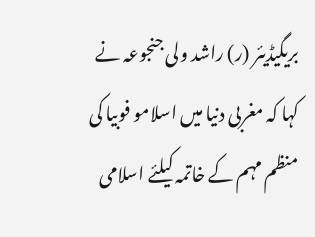بریگیڈیئر (ر) راشد ولی جنجوعہ نے کہا کہ مغربی دنیا میں اسلامو فوبیا کی منظم مہم کے خاتمہ کیلئے اسلامی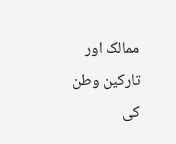ممالک اور تارکین وطن کی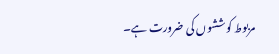مربوط کوششوں کی ضرورت ہے۔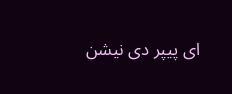ای پیپر دی نیشن